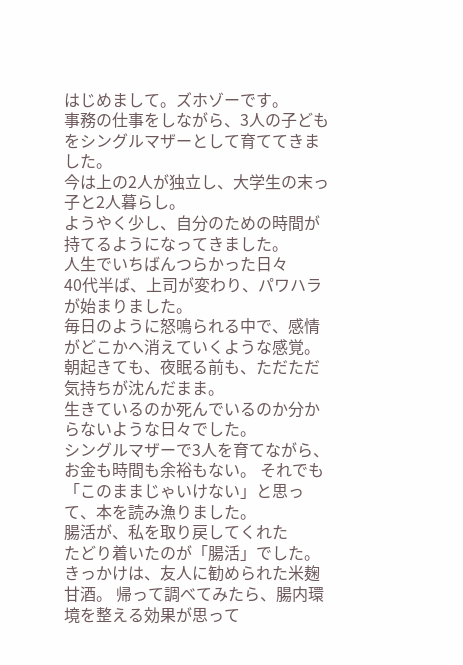はじめまして。ズホゾーです。
事務の仕事をしながら、3人の子どもをシングルマザーとして育ててきました。
今は上の2人が独立し、大学生の末っ子と2人暮らし。
ようやく少し、自分のための時間が持てるようになってきました。
人生でいちばんつらかった日々
40代半ば、上司が変わり、パワハラが始まりました。
毎日のように怒鳴られる中で、感情がどこかへ消えていくような感覚。
朝起きても、夜眠る前も、ただただ気持ちが沈んだまま。
生きているのか死んでいるのか分からないような日々でした。
シングルマザーで3人を育てながら、お金も時間も余裕もない。 それでも「このままじゃいけない」と思って、本を読み漁りました。
腸活が、私を取り戻してくれた
たどり着いたのが「腸活」でした。
きっかけは、友人に勧められた米麹甘酒。 帰って調べてみたら、腸内環境を整える効果が思って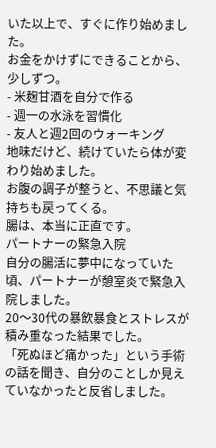いた以上で、すぐに作り始めました。
お金をかけずにできることから、少しずつ。
- 米麹甘酒を自分で作る
- 週一の水泳を習慣化
- 友人と週2回のウォーキング
地味だけど、続けていたら体が変わり始めました。
お腹の調子が整うと、不思議と気持ちも戻ってくる。
腸は、本当に正直です。
パートナーの緊急入院
自分の腸活に夢中になっていた頃、パートナーが憩室炎で緊急入院しました。
20〜30代の暴飲暴食とストレスが積み重なった結果でした。
「死ぬほど痛かった」という手術の話を聞き、自分のことしか見えていなかったと反省しました。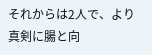それからは2人で、より真剣に腸と向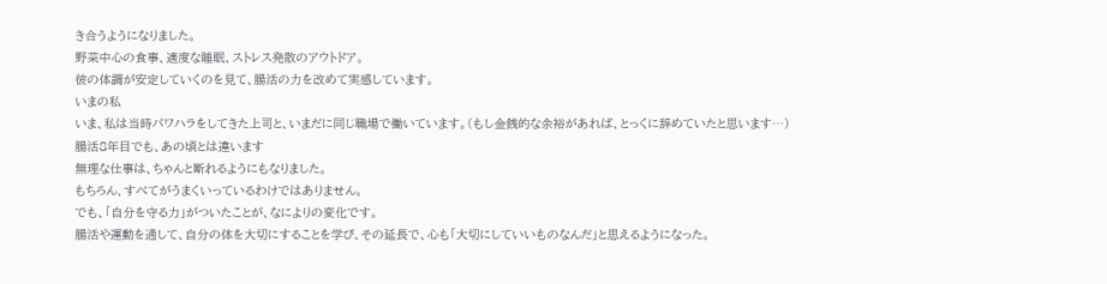き合うようになりました。
野菜中心の食事、適度な睡眠、ストレス発散のアウトドア。
彼の体調が安定していくのを見て、腸活の力を改めて実感しています。
いまの私
いま、私は当時パワハラをしてきた上司と、いまだに同じ職場で働いています。(もし金銭的な余裕があれば、とっくに辞めていたと思います…)
腸活8年目でも、あの頃とは違います
無理な仕事は、ちゃんと断れるようにもなりました。
もちろん、すべてがうまくいっているわけではありません。
でも、「自分を守る力」がついたことが、なによりの変化です。
腸活や運動を通して、自分の体を大切にすることを学び、その延長で、心も「大切にしていいものなんだ」と思えるようになった。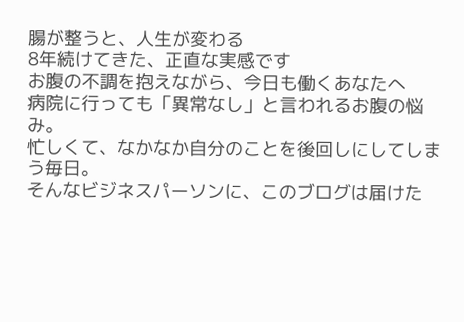腸が整うと、人生が変わる
8年続けてきた、正直な実感です
お腹の不調を抱えながら、今日も働くあなたへ
病院に行っても「異常なし」と言われるお腹の悩み。
忙しくて、なかなか自分のことを後回しにしてしまう毎日。
そんなビジネスパーソンに、このブログは届けた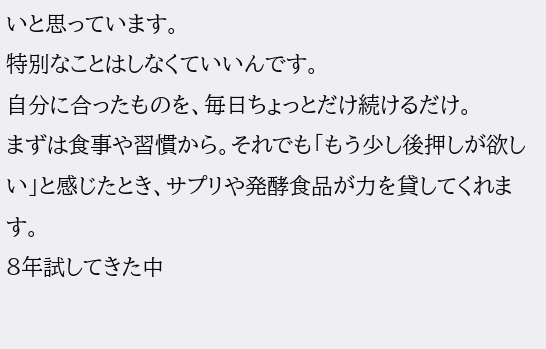いと思っています。
特別なことはしなくていいんです。
自分に合ったものを、毎日ちょっとだけ続けるだけ。
まずは食事や習慣から。それでも「もう少し後押しが欲しい」と感じたとき、サプリや発酵食品が力を貸してくれます。
8年試してきた中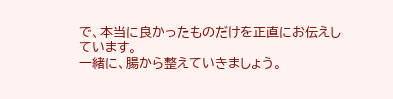で、本当に良かったものだけを正直にお伝えしています。
一緒に、腸から整えていきましょう。